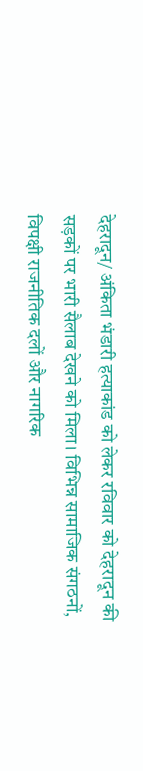देहरादून/ अंकिता भंडारी हत्याकांड को लेकर रविवार को देहरादून की सड़कों पर भारी सैलाब देखने को मिला। विभिन्न सामाजिक संगठनों, विपक्षी राजनीतिक दलों और नागरिक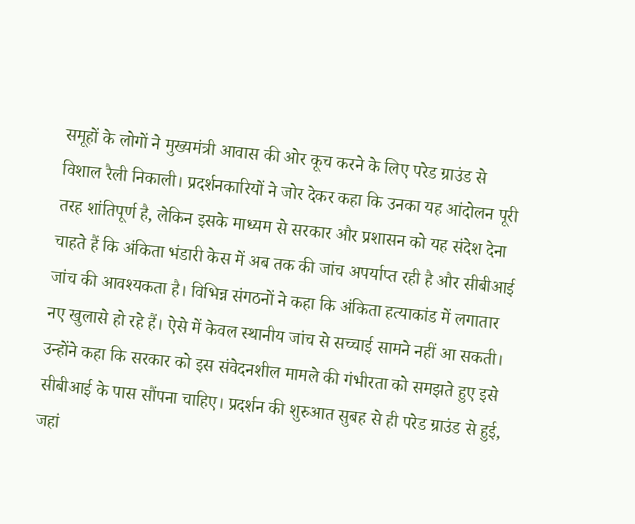समूहों के लोगों ने मुख्यमंत्री आवास की ओर कूच करने के लिए परेड ग्राउंड से विशाल रैली निकाली। प्रदर्शनकारियों ने जोर देकर कहा कि उनका यह आंदोलन पूरी तरह शांतिपूर्ण है, लेकिन इसके माध्यम से सरकार और प्रशासन को यह संदेश देना चाहते हैं कि अंकिता भंडारी केस में अब तक की जांच अपर्याप्त रही है और सीबीआई जांच की आवश्यकता है। विभिन्न संगठनों ने कहा कि अंकिता हत्याकांड में लगातार नए खुलासे हो रहे हैं। ऐसे में केवल स्थानीय जांच से सच्चाई सामने नहीं आ सकती। उन्होंने कहा कि सरकार को इस संवेदनशील मामले की गंभीरता को समझते हुए इसे सीबीआई के पास सौंपना चाहिए। प्रदर्शन की शुरुआत सुबह से ही परेड ग्राउंड से हुई, जहां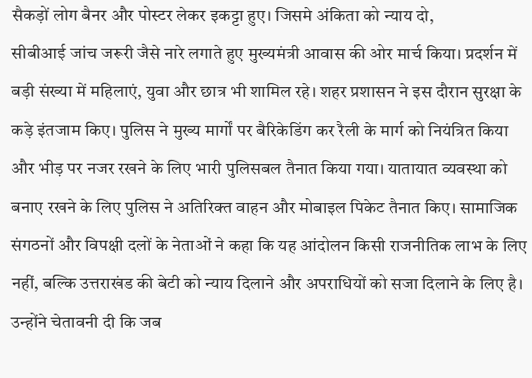सैकड़ों लोग बैनर और पोस्टर लेकर इकट्टा हुए। जिसमे अंकिता को न्याय दो,
सीबीआई जांच जरूरी जैसे नारे लगाते हुए मुख्यमंत्री आवास की ओर मार्च किया। प्रदर्शन में बड़ी संख्या में महिलाएं, युवा और छात्र भी शामिल रहे। शहर प्रशासन ने इस दौरान सुरक्षा के कड़े इंतजाम किए। पुलिस ने मुख्य मार्गों पर बैरिकेडिंग कर रैली के मार्ग को नियंत्रित किया और भीड़ पर नजर रखने के लिए भारी पुलिसबल तैनात किया गया। यातायात व्यवस्था को बनाए रखने के लिए पुलिस ने अतिरिक्त वाहन और मोबाइल पिकेट तैनात किए। सामाजिक संगठनों और विपक्षी दलों के नेताओं ने कहा कि यह आंदोलन किसी राजनीतिक लाभ के लिए नहीं, बल्कि उत्तराखंड की बेटी को न्याय दिलाने और अपराधियों को सजा दिलाने के लिए है। उन्होंने चेतावनी दी कि जब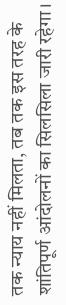तक न्याय नहीं मिलता, तब तक इस तरह के शांतिपूर्ण आंदोलनों का सिलसिला जारी रहेगा।